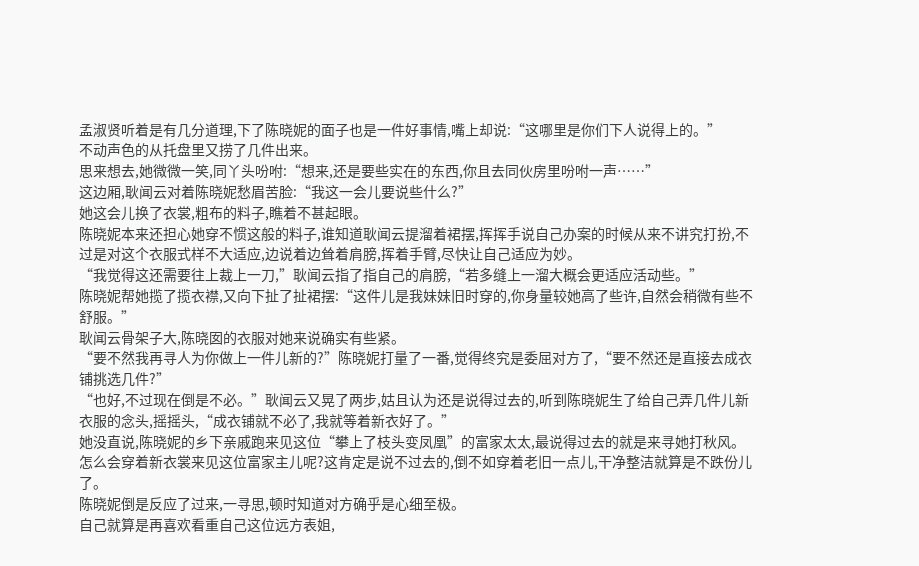孟淑贤听着是有几分道理,下了陈晓妮的面子也是一件好事情,嘴上却说:“这哪里是你们下人说得上的。”
不动声色的从托盘里又捞了几件出来。
思来想去,她微微一笑,同丫头吩咐:“想来,还是要些实在的东西,你且去同伙房里吩咐一声……”
这边厢,耿闻云对着陈晓妮愁眉苦脸:“我这一会儿要说些什么?”
她这会儿换了衣裳,粗布的料子,瞧着不甚起眼。
陈晓妮本来还担心她穿不惯这般的料子,谁知道耿闻云提溜着裙摆,挥挥手说自己办案的时候从来不讲究打扮,不过是对这个衣服式样不大适应,边说着边耸着肩膀,挥着手臂,尽快让自己适应为妙。
“我觉得这还需要往上裁上一刀,”耿闻云指了指自己的肩膀,“若多缝上一溜大概会更适应活动些。”
陈晓妮帮她揽了揽衣襟,又向下扯了扯裙摆:“这件儿是我妹妹旧时穿的,你身量较她高了些许,自然会稍微有些不舒服。”
耿闻云骨架子大,陈晓囡的衣服对她来说确实有些紧。
“要不然我再寻人为你做上一件儿新的?”陈晓妮打量了一番,觉得终究是委屈对方了,“要不然还是直接去成衣铺挑选几件?”
“也好,不过现在倒是不必。”耿闻云又晃了两步,姑且认为还是说得过去的,听到陈晓妮生了给自己弄几件儿新衣服的念头,摇摇头,“成衣铺就不必了,我就等着新衣好了。”
她没直说,陈晓妮的乡下亲戚跑来见这位“攀上了枝头变凤凰”的富家太太,最说得过去的就是来寻她打秋风。怎么会穿着新衣裳来见这位富家主儿呢?这肯定是说不过去的,倒不如穿着老旧一点儿,干净整洁就算是不跌份儿了。
陈晓妮倒是反应了过来,一寻思,顿时知道对方确乎是心细至极。
自己就算是再喜欢看重自己这位远方表姐,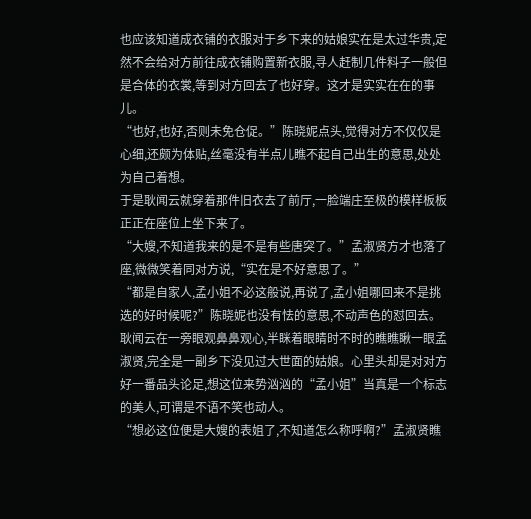也应该知道成衣铺的衣服对于乡下来的姑娘实在是太过华贵,定然不会给对方前往成衣铺购置新衣服,寻人赶制几件料子一般但是合体的衣裳,等到对方回去了也好穿。这才是实实在在的事儿。
“也好,也好,否则未免仓促。”陈晓妮点头,觉得对方不仅仅是心细,还颇为体贴,丝毫没有半点儿瞧不起自己出生的意思,处处为自己着想。
于是耿闻云就穿着那件旧衣去了前厅,一脸端庄至极的模样板板正正在座位上坐下来了。
“大嫂,不知道我来的是不是有些唐突了。”孟淑贤方才也落了座,微微笑着同对方说,“实在是不好意思了。”
“都是自家人,孟小姐不必这般说,再说了,孟小姐哪回来不是挑选的好时候呢?”陈晓妮也没有怯的意思,不动声色的怼回去。
耿闻云在一旁眼观鼻鼻观心,半眯着眼睛时不时的瞧瞧瞅一眼孟淑贤,完全是一副乡下没见过大世面的姑娘。心里头却是对对方好一番品头论足,想这位来势汹汹的“孟小姐”当真是一个标志的美人,可谓是不语不笑也动人。
“想必这位便是大嫂的表姐了,不知道怎么称呼啊?”孟淑贤瞧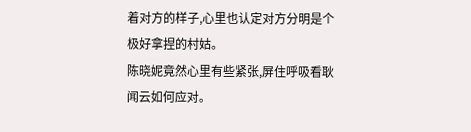着对方的样子,心里也认定对方分明是个极好拿捏的村姑。
陈晓妮竟然心里有些紧张,屏住呼吸看耿闻云如何应对。